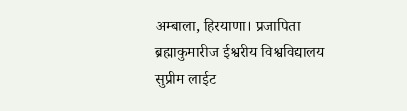अम्बाला, हिरयाणा। प्रजापिता ब्रह्माकुमारीज ईश्वरीय विश्वविद्यालय सुप्रीम लाईट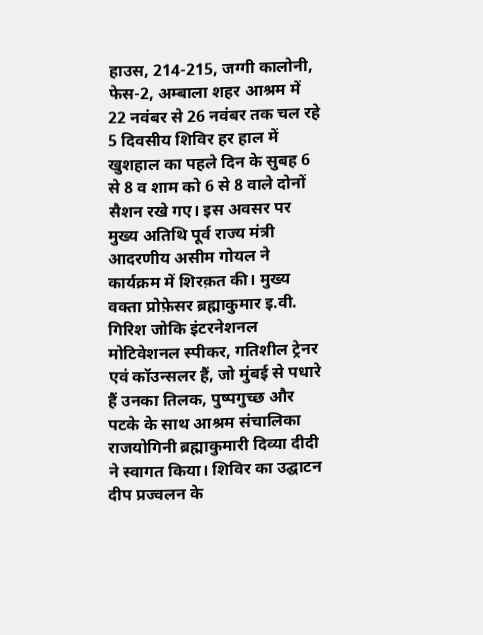हाउस, 214-215, जग्गी कालोनी, फेस-2, अम्बाला शहर आश्रम में 22 नवंबर से 26 नवंबर तक चल रहे 5 दिवसीय शिविर हर हाल में खुशहाल का पहले दिन के सुबह 6 से 8 व शाम को 6 से 8 वाले दोनों सैशन रखे गए। इस अवसर पर मुख्य अतिथि पूर्व राज्य मंत्री आदरणीय असीम गोयल ने कार्यक्रम में शिरक़त की। मुख्य वक्ता प्रोफ़ेसर ब्रह्माकुमार इ.वी. गिरिश जोकि इंटरनेशनल मोटिवेशनल स्पीकर, गतिशील ट्रेनर एवं कॉउन्सलर हैं, जो मुंबई से पधारे हैं उनका तिलक, पुष्पगुच्छ और पटके के साथ आश्रम संचालिका राजयोगिनी ब्रह्माकुमारी दिव्या दीदी ने स्वागत किया। शिविर का उद्घाटन दीप प्रज्वलन के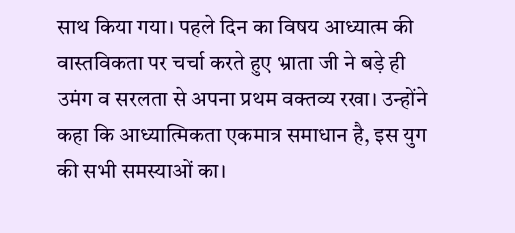साथ किया गया। पहले दिन का विषय आध्यात्म की वास्तविकता पर चर्चा करते हुए भ्राता जी ने बड़े ही उमंग व सरलता से अपना प्रथम वक्तव्य रखा। उन्होंने कहा कि आध्यात्मिकता एकमात्र समाधान है, इस युग की सभी समस्याओं का।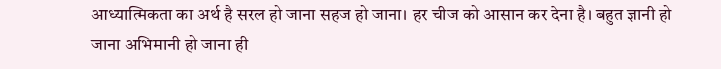आध्यात्मिकता का अर्थ है सरल हो जाना सहज हो जाना। हर चीज को आसान कर देना है। बहुत ज्ञानी हो जाना अभिमानी हो जाना ही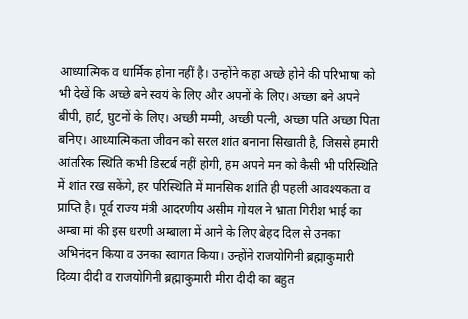आध्यात्मिक व धार्मिक होना नहीं है। उन्होंने कहा अच्छे होने की परिभाषा को भी देखें कि अच्छे बने स्वयं के लिए और अपनों के लिए। अच्छा बने अपने बीपी, हार्ट, घुटनों के लिए। अच्छी मम्मी, अच्छी पत्नी, अच्छा पति अच्छा पिता बनिए। आध्यात्मिकता जीवन को सरल शांत बनाना सिखाती है, जिससे हमारी आंतरिक स्थिति कभी डिस्टर्ब नहीं होगी, हम अपने मन को कैसी भी परिस्थिति में शांत रख सकेंगे, हर परिस्थिति में मानसिक शांति ही पहली आवश्यकता व प्राप्ति है। पूर्व राज्य मंत्री आदरणीय असीम गोयल ने भ्राता गिरीश भाई का अम्बा मां की इस धरणी अम्बाला में आने के लिए बेहद दिल से उनका अभिनंदन किया व उनका स्वागत किया। उन्होंने राजयोगिनी ब्रह्माकुमारी दिव्या दीदी व राजयोगिनी ब्रह्माकुमारी मीरा दीदी का बहुत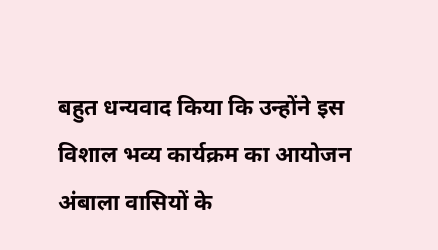बहुत धन्यवाद किया कि उन्होंने इस विशाल भव्य कार्यक्रम का आयोजन अंबाला वासियों के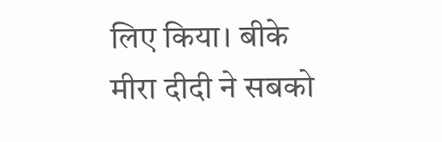लिए किया। बीके मीरा दीदी ने सबको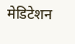मेडिटेशन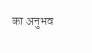का अनुभव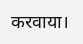करवाया।